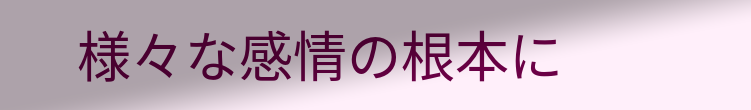様々な感情の根本に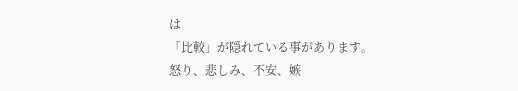は
「比較」が隠れている事があります。
怒り、悲しみ、不安、嫉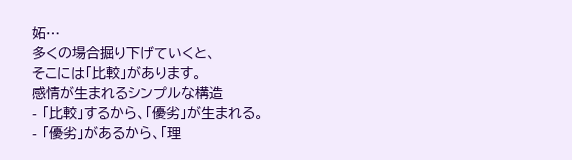妬…
多くの場合掘り下げていくと、
そこには「比較」があります。
感情が生まれるシンプルな構造
- 「比較」するから、「優劣」が生まれる。
- 「優劣」があるから、「理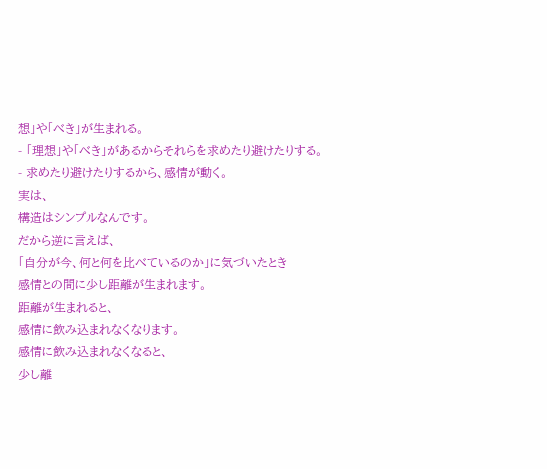想」や「べき」が生まれる。
- 「理想」や「べき」があるからそれらを求めたり避けたりする。
- 求めたり避けたりするから、感情が動く。
実は、
構造はシンプルなんです。
だから逆に言えば、
「自分が今、何と何を比べているのか」に気づいたとき
感情との間に少し距離が生まれます。
距離が生まれると、
感情に飲み込まれなくなります。
感情に飲み込まれなくなると、
少し離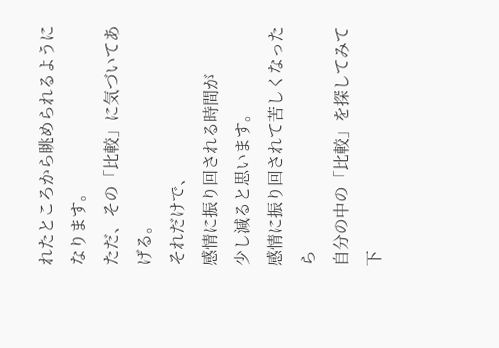れたところから眺められるようになります。
ただ、その「比較」に気づいてあげる。
それだけで、
感情に振り回される時間が
少し減ると思います。
感情に振り回されて苦しくなったら
自分の中の「比較」を探してみて下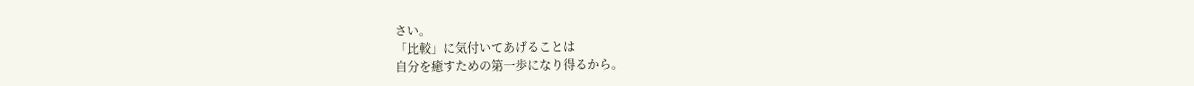さい。
「比較」に気付いてあげることは
自分を癒すための第一歩になり得るから。